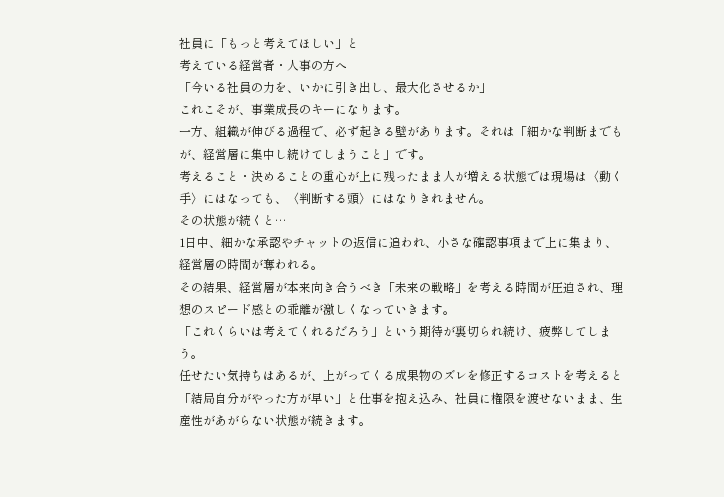社員に「もっと考えてほしい」と
考えている経営者・人事の方へ
「今いる社員の力を、いかに引き出し、最大化させるか」
これこそが、事業成長のキーになります。
一方、組織が伸びる過程で、必ず起きる壁があります。それは「細かな判断までもが、経営層に集中し続けてしまうこと」です。
考えること・決めることの重心が上に残ったまま人が増える状態では現場は〈動く手〉にはなっても、〈判断する頭〉にはなりきれません。
その状態が続くと…
1日中、細かな承認やチャットの返信に追われ、小さな確認事項まで上に集まり、経営層の時間が奪われる。
その結果、経営層が本来向き合うべき「未来の戦略」を考える時間が圧迫され、理想のスピード感との乖離が激しくなっていきます。
「これくらいは考えてくれるだろう」という期待が裏切られ続け、疲弊してしまう。
任せたい気持ちはあるが、上がってくる成果物のズレを修正するコストを考えると「結局自分がやった方が早い」と仕事を抱え込み、社員に権限を渡せないまま、生産性があがらない状態が続きます。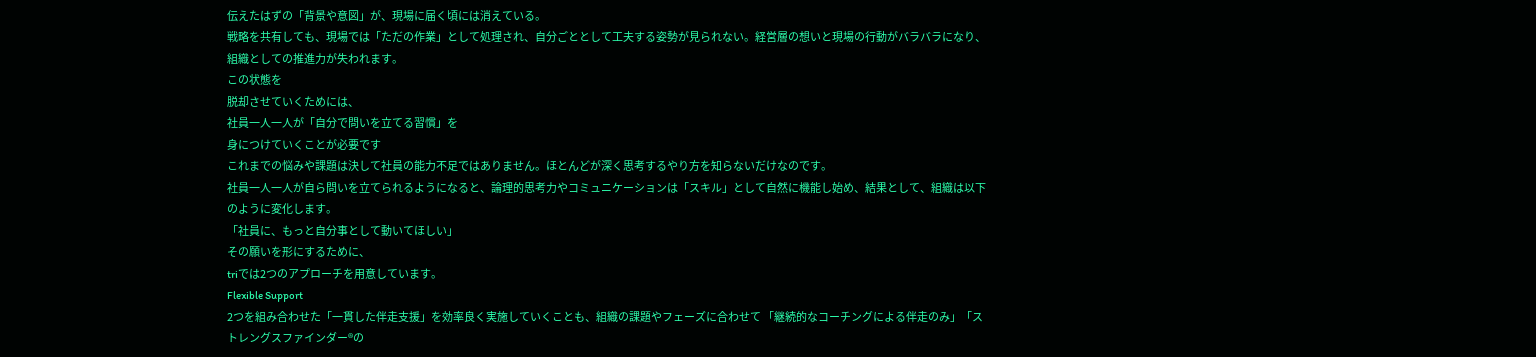伝えたはずの「背景や意図」が、現場に届く頃には消えている。
戦略を共有しても、現場では「ただの作業」として処理され、自分ごととして工夫する姿勢が見られない。経営層の想いと現場の行動がバラバラになり、組織としての推進力が失われます。
この状態を
脱却させていくためには、
社員一人一人が「自分で問いを立てる習慣」を
身につけていくことが必要です
これまでの悩みや課題は決して社員の能力不足ではありません。ほとんどが深く思考するやり方を知らないだけなのです。
社員一人一人が自ら問いを立てられるようになると、論理的思考力やコミュニケーションは「スキル」として自然に機能し始め、結果として、組織は以下のように変化します。
「社員に、もっと自分事として動いてほしい」
その願いを形にするために、
triでは2つのアプローチを用意しています。
Flexible Support
2つを組み合わせた「一貫した伴走支援」を効率良く実施していくことも、組織の課題やフェーズに合わせて 「継続的なコーチングによる伴走のみ」「ストレングスファインダー®の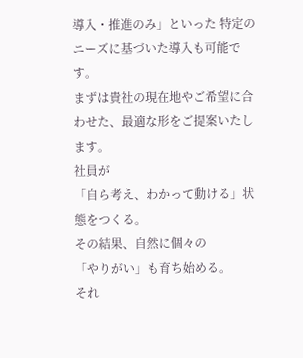導入・推進のみ」といった 特定のニーズに基づいた導入も可能です。
まずは貴社の現在地やご希望に合わせた、最適な形をご提案いたします。
社員が
「自ら考え、わかって動ける」状態をつくる。
その結果、自然に個々の
「やりがい」も育ち始める。
それ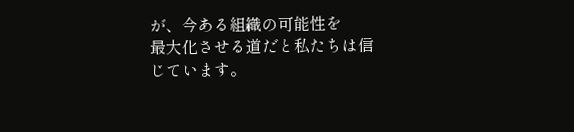が、今ある組織の可能性を
最大化させる道だと私たちは信じています。